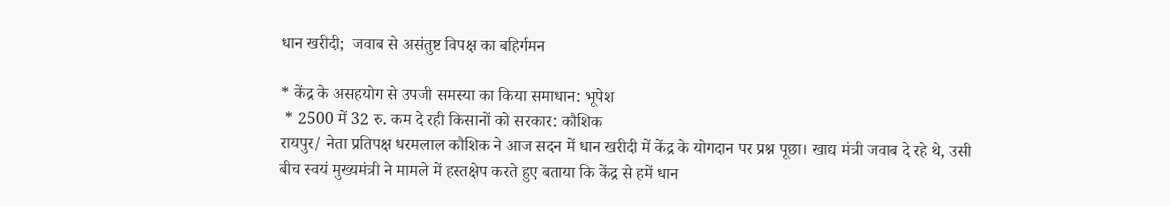धान खरीदी;  जवाब से असंतुष्ट विपक्ष का बहिर्गमन

* केंद्र के असहयोग से उपजी समस्या का किया समाधान: भूपेश
 * 2500 में 32 रु. कम दे रही किसानों को सरकार: कौशिक
रायपुर/ नेता प्रतिपक्ष धरमलाल कौशिक ने आज सदन में धान खरीदी में केंद्र के योगदान पर प्रश्न पूछा। खाद्य मंत्री जवाब दे रहे थे, उसी बीच स्वयं मुख्यमंत्री ने मामले में हस्तक्षेप करते हुए बताया कि केंद्र से हमें धान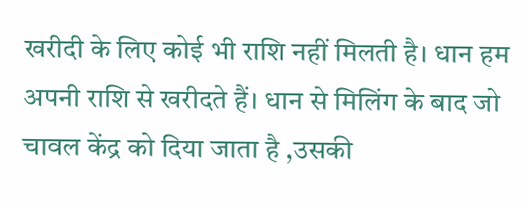खरीदी के लिए कोई भी राशि नहीं मिलती है। धान हम अपनी राशि से खरीदते हैं। धान से मिलिंग के बाद जो चावल केंद्र को दिया जाता है ,उसकी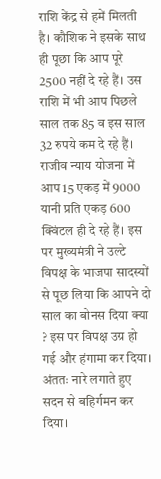राशि केंद्र से हमें मिलती है। कौशिक ने इसके साथ ही पूछा कि आप पूरे 2500 नहीं दे रहे हैं। उस राशि में भी आप पिछले साल तक 85 व इस साल 32 रुपये कम दे रहे हैं। राजीव न्याय योजना में आप 15 एकड़ में 9000 यानी प्रति एकड़ 600 क्विंटल ही दे रहे हैं। इस पर मुख्यमंत्री ने उल्टे विपक्ष के भाजपा सादस्यों से पूछ लिया कि आपने दो साल का बोनस दिया क्या ? इस पर विपक्ष उग्र हो गई और हंगामा कर दिया। अंततः नारे लगाते हुए सदन से बहिर्गमन कर दिया।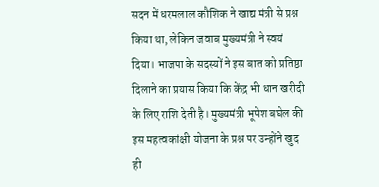सदन में धरमलाल कौशिक ने खाद्य मंत्री से प्रश्न किया था, लेकिन जवाब मुख्यमंत्री ने स्वयं दिया। भाजपा के सदस्यों ने इस बात को प्रतिष्ठा दिलाने का प्रयास किया कि केंद्र भी धान खरीदी के लिए राशि देती है। मुख्यमंत्री भूपेश बघेल की इस महत्वकांक्षी योजना के प्रश्न पर उन्होंने खुद ही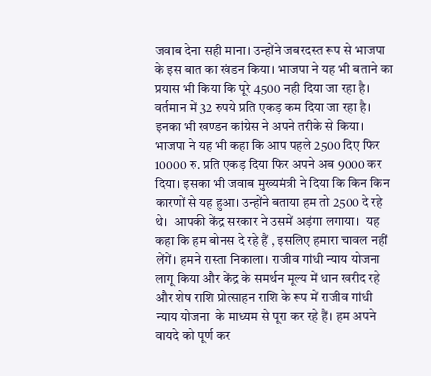जवाब देना सही माना। उन्होंने जबरदस्त रूप से भाजपा के इस बात का खंडन किया। भाजपा ने यह भी बताने का प्रयास भी किया कि पूरे 4500 नही दिया जा रहा है। वर्तमान में 32 रुपये प्रति एकड़ कम दिया जा रहा है। इनका भी खण्डन कांग्रेस ने अपने तरीके से किया। भाजपा ने यह भी कहा कि आप पहले 2500 दिए फिर 10000 रु. प्रति एकड़ दिया फिर अपने अब 9000 कर दिया। इसका भी जवाब मुख्यमंत्री ने दिया कि किन किन कारणों से यह हुआ। उन्होंने बताया हम तो 2500 दे रहे थे।  आपकी केंद्र सरकार ने उसमें अड़ंगा लगाया।  यह कहा कि हम बोनस दे रहे हैं , इसलिए हमारा चावल नहीं लेंगें। हमने रास्ता निकाला। राजीव गांधी न्याय योजना लागू किया और केंद्र के समर्थन मूल्य में धान खरीद रहे और शेष राशि प्रोत्साहन राशि के रूप में राजीव गांधी न्याय योजना  के माध्यम से पूरा कर रहे हैं। हम अपने वायदे को पूर्ण कर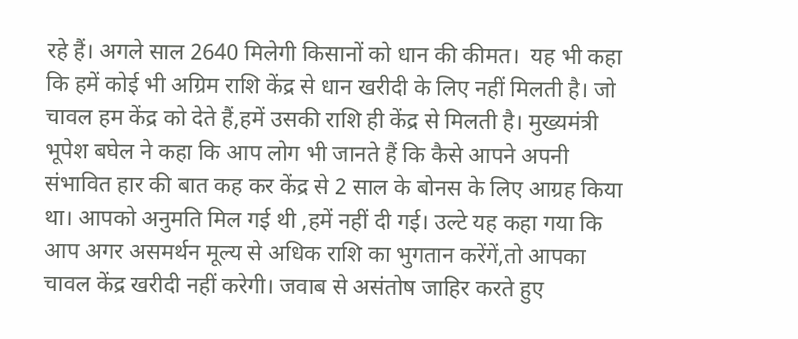रहे हैं। अगले साल 2640 मिलेगी किसानों को धान की कीमत।  यह भी कहा कि हमें कोई भी अग्रिम राशि केंद्र से धान खरीदी के लिए नहीं मिलती है। जो चावल हम केंद्र को देते हैं,हमें उसकी राशि ही केंद्र से मिलती है। मुख्यमंत्री भूपेश बघेल ने कहा कि आप लोग भी जानते हैं कि कैसे आपने अपनी संभावित हार की बात कह कर केंद्र से 2 साल के बोनस के लिए आग्रह किया था। आपको अनुमति मिल गई थी ,हमें नहीं दी गई। उल्टे यह कहा गया कि आप अगर असमर्थन मूल्य से अधिक राशि का भुगतान करेंगें,तो आपका चावल केंद्र खरीदी नहीं करेगी। जवाब से असंतोष जाहिर करते हुए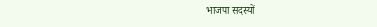भाजपा सदस्यों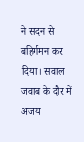ने सदन से बहिर्गमन कर दिया। सवाल जवाब के दौर में अजय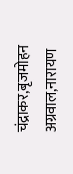चंद्राकर,बृजमोहन अग्रवाल,नारायण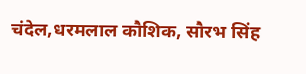चंदेल,धरमलाल कौशिक, सौरभ सिंह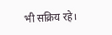भी सक्रिय रहे।